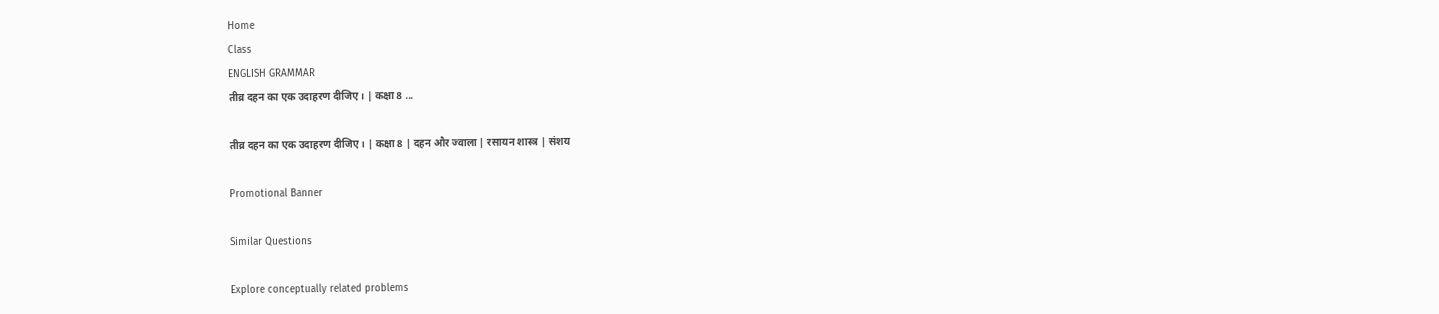Home
Class
ENGLISH GRAMMAR
तीव्र दहन का एक उदाहरण दीजिए। | कक्षा 8 ...

तीव्र दहन का एक उदाहरण दीजिए। | कक्षा 8 | दहन और ज्वाला | रसायन शास्त्र | संशय

Promotional Banner

Similar Questions

Explore conceptually related problems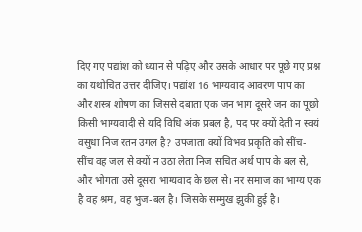दिए गए पद्यांश को ध्यान से पढ़िए और उसके आधार पर पूछे गए प्रश्न का यथोचित उत्तर दीजिए। पद्यांश 16 भाग्यवाद आवरण पाप का और शस्त्र शोषण का जिससे दबाता एक जन भाग दूसरे जन का पूछो किसी भाग्यवादी से यदि विधि अंक प्रबल है, पद पर क्यों देती न स्वयं वसुधा निज रतन उगल है? उपजाता क्यों विभव प्रकृति को सींच-सींच वह जल से क्यों न उठा लेता निज सचित अर्थ पाप के बल से, और भोगता उसे दूसरा भाग्यवाद के छल से। नर समाज का भाग्य एक है वह श्रम, वह भुज-बल है। जिसके सम्मुख झुकी हुई है।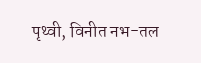पृथ्वी, विनीत नभ-तल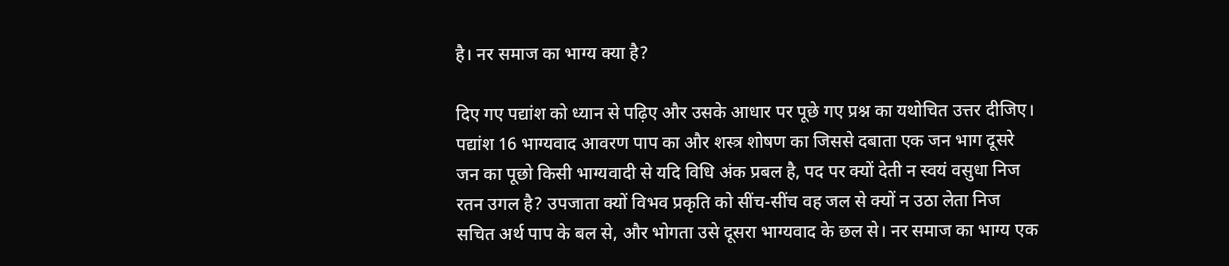है। नर समाज का भाग्य क्या है?

दिए गए पद्यांश को ध्यान से पढ़िए और उसके आधार पर पूछे गए प्रश्न का यथोचित उत्तर दीजिए। पद्यांश 16 भाग्यवाद आवरण पाप का और शस्त्र शोषण का जिससे दबाता एक जन भाग दूसरे जन का पूछो किसी भाग्यवादी से यदि विधि अंक प्रबल है, पद पर क्यों देती न स्वयं वसुधा निज रतन उगल है? उपजाता क्यों विभव प्रकृति को सींच-सींच वह जल से क्यों न उठा लेता निज सचित अर्थ पाप के बल से, और भोगता उसे दूसरा भाग्यवाद के छल से। नर समाज का भाग्य एक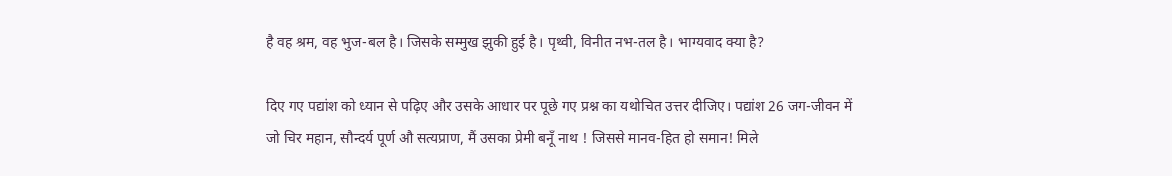है वह श्रम, वह भुज-बल है। जिसके सम्मुख झुकी हुई है। पृथ्वी, विनीत नभ-तल है। भाग्यवाद क्या है?

दिए गए पद्यांश को ध्यान से पढ़िए और उसके आधार पर पूछे गए प्रश्न का यथोचित उत्तर दीजिए। पद्यांश 26 जग-जीवन में जो चिर महान, सौन्दर्य पूर्ण औ सत्यप्राण, मैं उसका प्रेमी बनूँ नाथ ! जिससे मानव-हित हो समान! मिले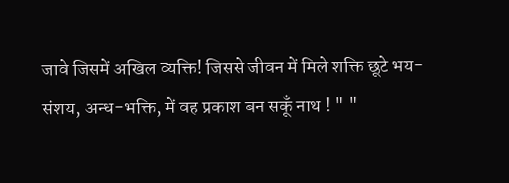जावे जिसमें अखिल व्यक्ति! जिससे जीवन में मिले शक्ति छूटे भय-संशय, अन्ध-भक्ति, में वह प्रकाश बन सकूँ नाथ ! " "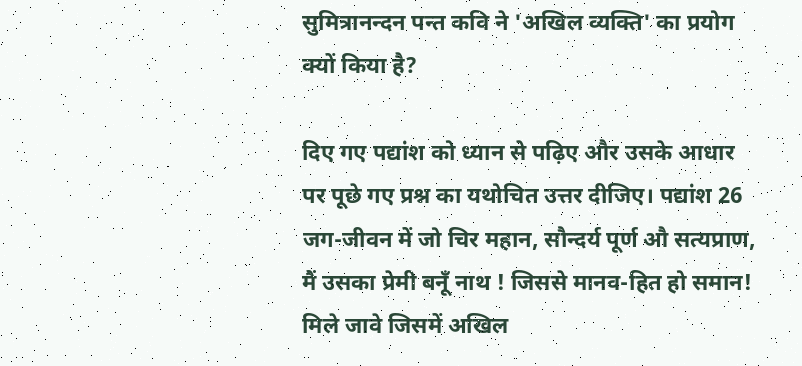सुमित्रानन्दन पन्त कवि ने 'अखिल व्यक्ति' का प्रयोग क्यों किया है?

दिए गए पद्यांश को ध्यान से पढ़िए और उसके आधार पर पूछे गए प्रश्न का यथोचित उत्तर दीजिए। पद्यांश 26 जग-जीवन में जो चिर महान, सौन्दर्य पूर्ण औ सत्यप्राण, मैं उसका प्रेमी बनूँ नाथ ! जिससे मानव-हित हो समान! मिले जावे जिसमें अखिल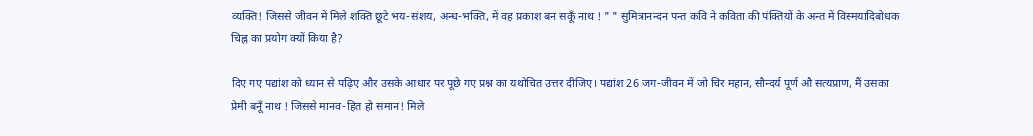व्यक्ति! जिससे जीवन में मिले शक्ति छूटे भय-संशय, अन्ध-भक्ति, में वह प्रकाश बन सकूँ नाथ ! " " सुमित्रानन्दन पन्त कवि ने कविता की पंक्तियों के अन्त में विस्मयादिबोधक चिह्न का प्रयोग क्यों किया है?

दिए गए पद्यांश को ध्यान से पढ़िए और उसके आधार पर पूछे गए प्रश्न का यथोचित उत्तर दीजिए। पद्यांश 26 जग-जीवन में जो चिर महान, सौन्दर्य पूर्ण औ सत्यप्राण, मैं उसका प्रेमी बनूँ नाथ ! जिससे मानव-हित हो समान! मिले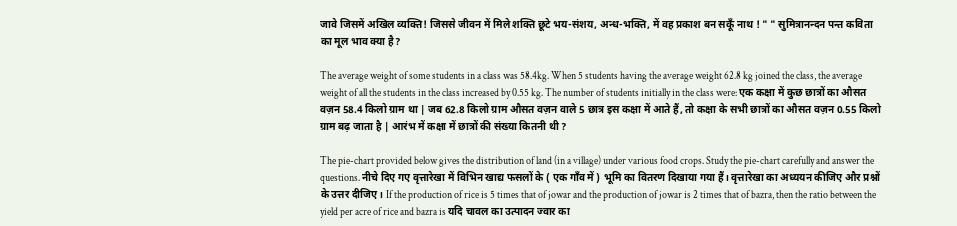जावे जिसमें अखिल व्यक्ति! जिससे जीवन में मिले शक्ति छूटे भय-संशय, अन्ध-भक्ति, में वह प्रकाश बन सकूँ नाथ ! " " सुमित्रानन्दन पन्त कविता का मूल भाव क्या है?

The average weight of some students in a class was 58.4kg. When 5 students having the average weight 62.8 kg joined the class, the average weight of all the students in the class increased by 0.55 kg. The number of students initially in the class were: एक कक्षा में कुछ छात्रों का औसत वज़न 58.4 किलो ग्राम था | जब 62.8 किलो ग्राम औसत वज़न वाले 5 छात्र इस कक्षा में आते हैं, तो कक्षा के सभी छात्रों का औसत वज़न 0.55 किलो ग्राम बढ़ जाता है | आरंभ में कक्षा में छात्रों की संख्या कितनी थी ?

The pie-chart provided below gives the distribution of land (in a village) under various food crops. Study the pie-chart carefully and answer the questions. नीचे दिए गए वृत्तारेखा में विभिन खाद्य फसलों के ( एक गाँव में ) भूमि का वितरण दिखाया गया हैं। वृत्तारेखा का अध्ययन कीजिए और प्रश्नों के उत्तर दीजिए। If the production of rice is 5 times that of jowar and the production of jowar is 2 times that of bazra, then the ratio between the yield per acre of rice and bazra is यदि चावल का उत्पादन ज्वार का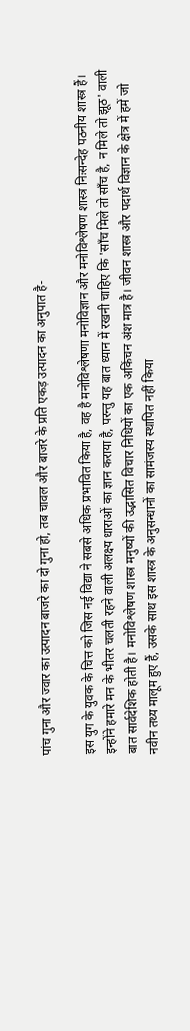पांच गुना और ज्वार का उत्पादन बाजरे का दो गुना हो, तब चावल और बाजरे के प्रति एकड़ उत्पादन का अनुपात है-

इस युग के युवक के चित्त को जिस नई विद्या ने सबसे अधिक प्रभावित किया है, वह है मनोविश्लेषणा मनोविज्ञान और मनोविश्लेषण शास्त्र निःसन्देह पठनीय शास्त्र हैं। इन्होंने हमारे मन के भीतर चलती रहने वाली अलक्ष्य धाराओं का ज्ञान कराया है, परन्तु यह बात ध्यान में रखनी चाहिए कि 'साँच मिले तो साँच है, न मिले तो झूठ' वाली बात सार्वदेशिक होती है। मनोविश्लेषण शास्त्र मनुष्यों की उद्भासित विचार निधियों का एक अकिंचन अंश मात्र है। जीवन शास्त्र और पदार्थ विज्ञान के क्षेत्र में हमें जो नवीन तथ्य मालूम हुए हैं, उसके साथ इस शास्त्र के अनुसन्धानों का सामंजस्य स्थापित नहीं किया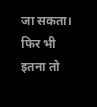जा सकता। फिर भी इतना तो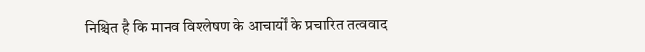निश्चित है कि मानव विश्लेषण के आचार्यों के प्रचारित तत्ववाद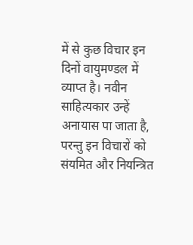में से कुछ विचार इन दिनों वायुमण्डल में व्याप्त है। नवीन साहित्यकार उन्हें अनायास पा जाता है, परन्तु इन विचारों को संयमित और नियन्त्रित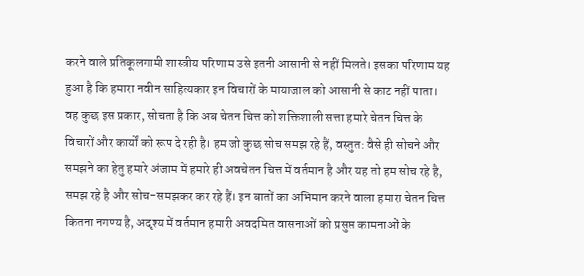करने वाले प्रतिकूलगामी शास्त्रीय परिणाम उसे इतनी आसानी से नहीं मिलते। इसका परिणाम यह हुआ है कि हमारा नवीन साहित्यकार इन विचारों के मायाजाल को आसानी से काट नहीं पाता। वह कुछ इस प्रकार, सोचता है कि अब चेतन चित्त को शक्तिशाली सत्ता हमारे चेतन चित्त के विचारों और कार्यों को रूप दे रही है। हम जो कुछ सोच समझ रहे हैं, वस्तुत: वैसे ही सोचने और समझने का हेतु हमारे अंजाम में हमारे ही अवचेतन चित्त में वर्तमान है और यह तो हम सोच रहे है, समझ रहे है और सोच-समझकर कर रहे हैं। इन बातों का अभिमान करने वाला हमारा चेतन चित्त कितना नगण्य है, अदृश्य में वर्तमान हमारी अवदमित वासनाओं को प्रसुप्त कामनाओं के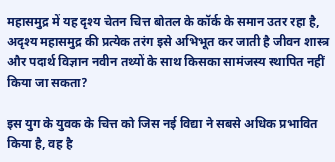महासमुद्र में यह दृश्य चेतन चित्त बोतल के कॉर्क के समान उतर रहा है, अदृश्य महासमुद्र की प्रत्येक तरंग इसे अभिभूत कर जाती है जीवन शास्त्र और पदार्थ विज्ञान नवीन तथ्यों के साथ किसका सामंजस्य स्थापित नहीं किया जा सकता?

इस युग के युवक के चित्त को जिस नई विद्या ने सबसे अधिक प्रभावित किया है, वह है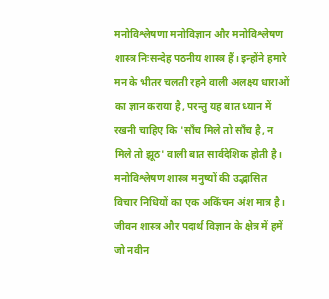मनोविश्लेषणा मनोविज्ञान और मनोविश्लेषण शास्त्र निःसन्देह पठनीय शास्त्र हैं। इन्होंने हमारे मन के भीतर चलती रहने वाली अलक्ष्य धाराओं का ज्ञान कराया है, परन्तु यह बात ध्यान में रखनी चाहिए कि 'साँच मिले तो साँच है, न मिले तो झूठ' वाली बात सार्वदेशिक होती है। मनोविश्लेषण शास्त्र मनुष्यों की उद्भासित विचार निधियों का एक अकिंचन अंश मात्र है। जीवन शास्त्र और पदार्थ विज्ञान के क्षेत्र में हमें जो नवीन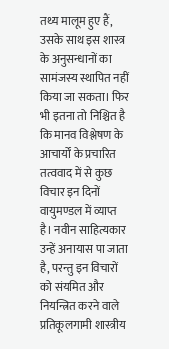तथ्य मालूम हुए हैं, उसके साथ इस शास्त्र के अनुसन्धानों का सामंजस्य स्थापित नहीं किया जा सकता। फिर भी इतना तो निश्चित है कि मानव विश्लेषण के आचार्यों के प्रचारित तत्ववाद में से कुछ विचार इन दिनों वायुमण्डल में व्याप्त है। नवीन साहित्यकार उन्हें अनायास पा जाता है, परन्तु इन विचारों को संयमित और नियन्त्रित करने वाले प्रतिकूलगामी शास्त्रीय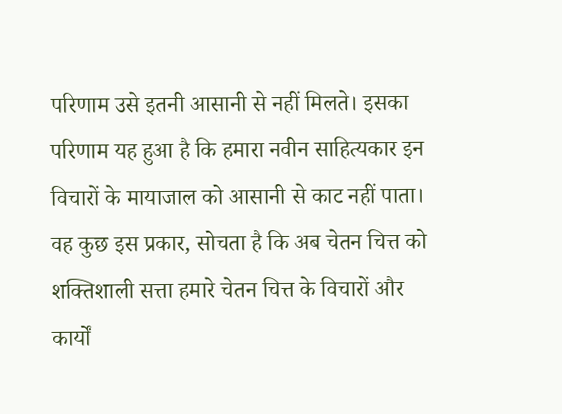परिणाम उसे इतनी आसानी से नहीं मिलते। इसका परिणाम यह हुआ है कि हमारा नवीन साहित्यकार इन विचारों के मायाजाल को आसानी से काट नहीं पाता। वह कुछ इस प्रकार, सोचता है कि अब चेतन चित्त को शक्तिशाली सत्ता हमारे चेतन चित्त के विचारों और कार्यों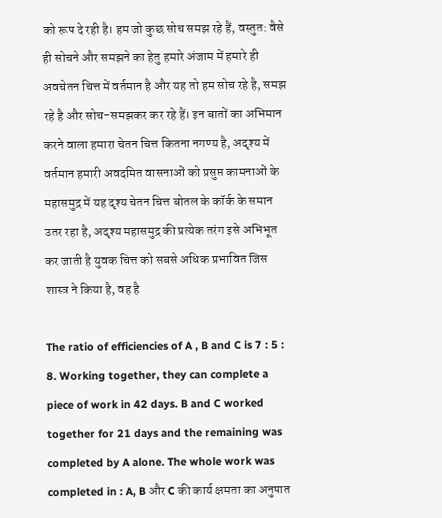को रूप दे रही है। हम जो कुछ सोच समझ रहे हैं, वस्तुत: वैसे ही सोचने और समझने का हेतु हमारे अंजाम में हमारे ही अवचेतन चित्त में वर्तमान है और यह तो हम सोच रहे है, समझ रहे है और सोच-समझकर कर रहे हैं। इन बातों का अभिमान करने वाला हमारा चेतन चित्त कितना नगण्य है, अदृश्य में वर्तमान हमारी अवदमित वासनाओं को प्रसुप्त कामनाओं के महासमुद्र में यह दृश्य चेतन चित्त बोतल के कॉर्क के समान उतर रहा है, अदृश्य महासमुद्र की प्रत्येक तरंग इसे अभिभूत कर जाती है युवक चित्त को सबसे अधिक प्रभावित जिस शास्त्र ने किया है, वह है

The ratio of efficiencies of A , B and C is 7 : 5 : 8. Working together, they can complete a piece of work in 42 days. B and C worked together for 21 days and the remaining was completed by A alone. The whole work was completed in : A, B और C की कार्य क्षमता का अनुपात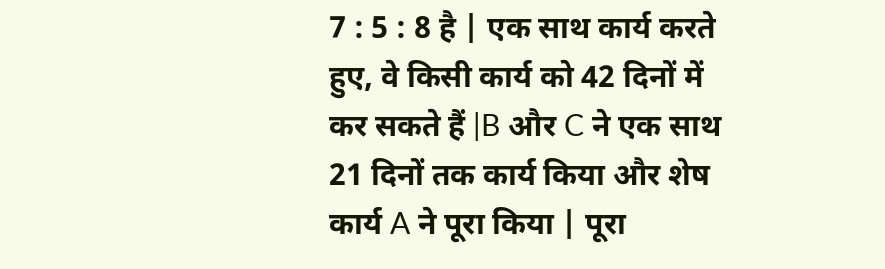7 : 5 : 8 है | एक साथ कार्य करते हुए, वे किसी कार्य को 42 दिनों में कर सकते हैं |B और C ने एक साथ 21 दिनों तक कार्य किया और शेष कार्य A ने पूरा किया | पूरा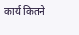कार्य कितने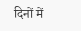दिनों में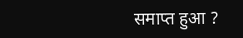समाप्त हुआ ?